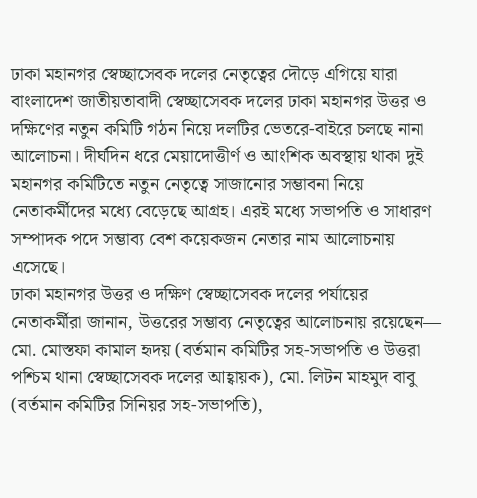ঢাকা মহানগর স্বেচ্ছাসেবক দলের নেতৃত্বের দৌড়ে এগিয়ে যারা
বাংলাদেশ জাতীয়তাবাদী স্বেচ্ছাসেবক দলের ঢাকা মহানগর উত্তর ও দক্ষিণের নতুন কমিটি গঠন নিয়ে দলটির ভেতরে-বাইরে চলছে নানা আলোচনা। দীর্ঘদিন ধরে মেয়াদোত্তীর্ণ ও আংশিক অবস্থায় থাকা দুই মহানগর কমিটিতে নতুন নেতৃত্বে সাজানোর সম্ভাবনা নিয়ে নেতাকর্মীদের মধ্যে বেড়েছে আগ্রহ। এরই মধ্যে সভাপতি ও সাধারণ সম্পাদক পদে সম্ভাব্য বেশ কয়েকজন নেতার নাম আলোচনায় এসেছে।
ঢাকা মহানগর উত্তর ও দক্ষিণ স্বেচ্ছাসেবক দলের পর্যায়ের নেতাকর্মীরা জানান, উত্তরের সম্ভাব্য নেতৃত্বের আলোচনায় রয়েছেন— মো. মোস্তফা কামাল হৃদয় (বর্তমান কমিটির সহ-সভাপতি ও উত্তরা পশ্চিম থানা স্বেচ্ছাসেবক দলের আহ্বায়ক), মো. লিটন মাহমুদ বাবু (বর্তমান কমিটির সিনিয়র সহ-সভাপতি),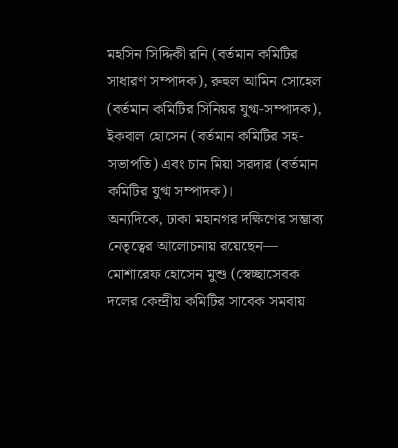মহসিন সিদ্দিকী রনি (বর্তমান কমিটির সাধারণ সম্পাদক), রুহুল আমিন সোহেল (বর্তমান কমিটির সিনিয়র যুগ্ম-সম্পাদক), ইকবাল হোসেন (বর্তমান কমিটির সহ-সভাপতি) এবং চান মিয়া সরদার (বর্তমান কমিটির যুগ্ম সম্পাদক)।
অন্যদিকে, ঢাকা মহানগর দক্ষিণের সম্ভাব্য নেতৃত্বের আলোচনায় রয়েছেন— মোশারেফ হোসেন মুশু (স্বেচ্ছাসেবক দলের কেন্দ্রীয় কমিটির সাবেক সমবায়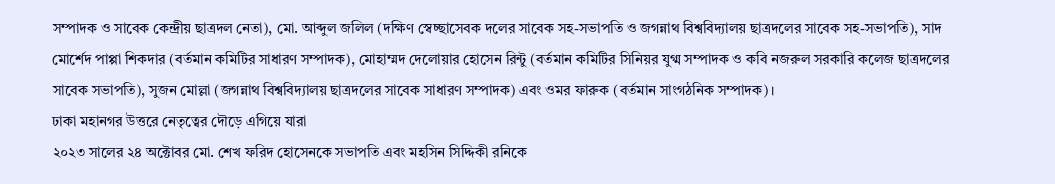সম্পাদক ও সাবেক কেন্দ্রীয় ছাত্রদল নেতা), মো. আব্দুল জলিল (দক্ষিণ স্বেচ্ছাসেবক দলের সাবেক সহ-সভাপতি ও জগন্নাথ বিশ্ববিদ্যালয় ছাত্রদলের সাবেক সহ-সভাপতি), সাদ মোর্শেদ পাপ্পা শিকদার (বর্তমান কমিটির সাধারণ সম্পাদক), মোহাম্মদ দেলোয়ার হোসেন রিন্টু (বর্তমান কমিটির সিনিয়র যুগ্ম সম্পাদক ও কবি নজরুল সরকারি কলেজ ছাত্রদলের সাবেক সভাপতি), সুজন মোল্লা (জগন্নাথ বিশ্ববিদ্যালয় ছাত্রদলের সাবেক সাধারণ সম্পাদক) এবং ওমর ফারুক (বর্তমান সাংগঠনিক সম্পাদক)।
ঢাকা মহানগর উত্তরে নেতৃত্বের দৌড়ে এগিয়ে যারা
২০২৩ সালের ২৪ অক্টোবর মো. শেখ ফরিদ হোসেনকে সভাপতি এবং মহসিন সিদ্দিকী রনিকে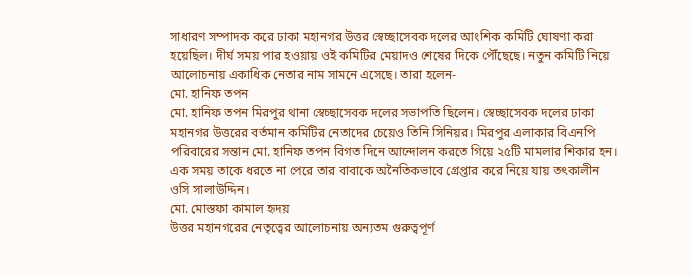সাধারণ সম্পাদক করে ঢাকা মহানগর উত্তর স্বেচ্ছাসেবক দলের আংশিক কমিটি ঘোষণা করা হয়েছিল। দীর্ঘ সময় পার হওয়ায় ওই কমিটির মেয়াদও শেষের দিকে পৌঁছেছে। নতুন কমিটি নিয়ে আলোচনায় একাধিক নেতার নাম সামনে এসেছে। তারা হলেন-
মো. হানিফ তপন
মো. হানিফ তপন মিরপুর থানা স্বেচ্ছাসেবক দলের সভাপতি ছিলেন। স্বেচ্ছাসেবক দলের ঢাকা মহানগর উত্তরের বর্তমান কমিটির নেতাদের চেয়েও তিনি সিনিয়র। মিরপুর এলাকার বিএনপি পরিবারের সন্তান মো. হানিফ তপন বিগত দিনে আন্দোলন করতে গিয়ে ২৫টি মামলার শিকার হন। এক সময় তাকে ধরতে না পেরে তার বাবাকে অনৈতিকভাবে গ্রেপ্তার করে নিয়ে যায় তৎকালীন ওসি সালাউদ্দিন।
মো. মোস্তফা কামাল হৃদয়
উত্তর মহানগরের নেতৃত্বের আলোচনায় অন্যতম গুরুত্বপূর্ণ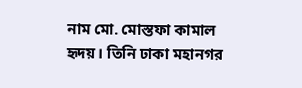নাম মো. মোস্তফা কামাল হৃদয়। তিনি ঢাকা মহানগর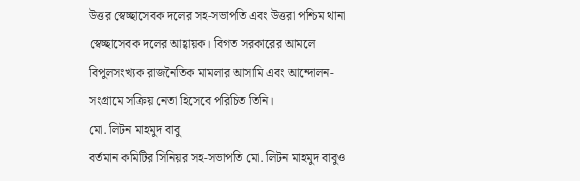উত্তর স্বেচ্ছাসেবক দলের সহ-সভাপতি এবং উত্তরা পশ্চিম থানা স্বেচ্ছাসেবক দলের আহ্বায়ক। বিগত সরকারের আমলে বিপুলসংখ্যক রাজনৈতিক মামলার আসামি এবং আন্দোলন-সংগ্রামে সক্রিয় নেতা হিসেবে পরিচিত তিনি।
মো. লিটন মাহমুদ বাবু
বর্তমান কমিটির সিনিয়র সহ-সভাপতি মো. লিটন মাহমুদ বাবুও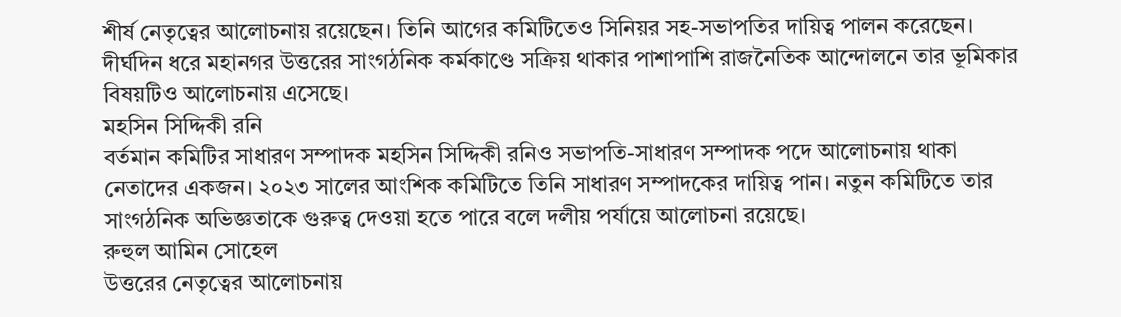শীর্ষ নেতৃত্বের আলোচনায় রয়েছেন। তিনি আগের কমিটিতেও সিনিয়র সহ-সভাপতির দায়িত্ব পালন করেছেন। দীর্ঘদিন ধরে মহানগর উত্তরের সাংগঠনিক কর্মকাণ্ডে সক্রিয় থাকার পাশাপাশি রাজনৈতিক আন্দোলনে তার ভূমিকার বিষয়টিও আলোচনায় এসেছে।
মহসিন সিদ্দিকী রনি
বর্তমান কমিটির সাধারণ সম্পাদক মহসিন সিদ্দিকী রনিও সভাপতি-সাধারণ সম্পাদক পদে আলোচনায় থাকা নেতাদের একজন। ২০২৩ সালের আংশিক কমিটিতে তিনি সাধারণ সম্পাদকের দায়িত্ব পান। নতুন কমিটিতে তার সাংগঠনিক অভিজ্ঞতাকে গুরুত্ব দেওয়া হতে পারে বলে দলীয় পর্যায়ে আলোচনা রয়েছে।
রুহুল আমিন সোহেল
উত্তরের নেতৃত্বের আলোচনায়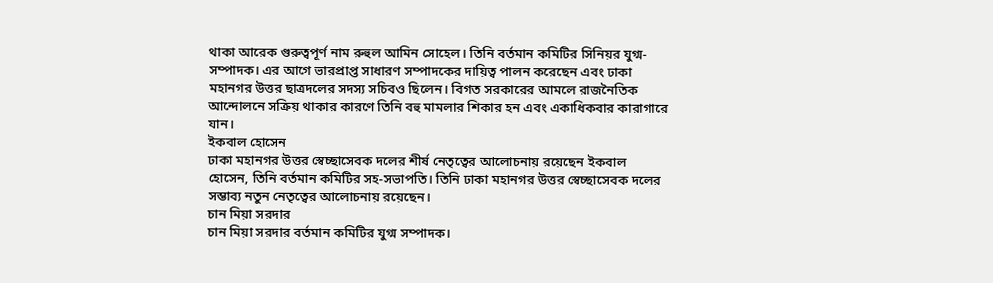থাকা আরেক গুরুত্বপূর্ণ নাম রুহুল আমিন সোহেল। তিনি বর্তমান কমিটির সিনিয়র যুগ্ম-সম্পাদক। এর আগে ভারপ্রাপ্ত সাধারণ সম্পাদকের দায়িত্ব পালন করেছেন এবং ঢাকা মহানগর উত্তর ছাত্রদলের সদস্য সচিবও ছিলেন। বিগত সরকারের আমলে রাজনৈতিক আন্দোলনে সক্রিয় থাকার কারণে তিনি বহু মামলার শিকার হন এবং একাধিকবার কারাগারে যান।
ইকবাল হোসেন
ঢাকা মহানগর উত্তর স্বেচ্ছাসেবক দলের শীর্ষ নেতৃত্বের আলোচনায় রয়েছেন ইকবাল হোসেন, তিনি বর্তমান কমিটির সহ-সভাপতি। তিনি ঢাকা মহানগর উত্তর স্বেচ্ছাসেবক দলের সম্ভাব্য নতুন নেতৃত্বের আলোচনায় রয়েছেন।
চান মিয়া সরদার
চান মিয়া সরদার বর্তমান কমিটির যুগ্ম সম্পাদক।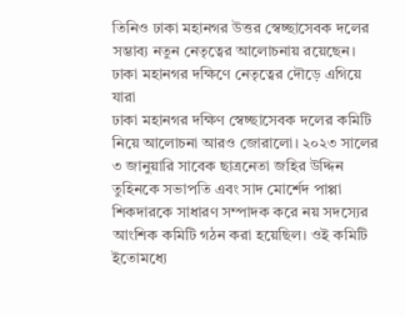তিনিও ঢাকা মহানগর উত্তর স্বেচ্ছাসেবক দলের সম্ভাব্য নতুন নেতৃত্বের আলোচনায় রয়েছেন।
ঢাকা মহানগর দক্ষিণে নেতৃত্বের দৌড়ে এগিয়ে যারা
ঢাকা মহানগর দক্ষিণ স্বেচ্ছাসেবক দলের কমিটি নিয়ে আলোচনা আরও জোরালো। ২০২৩ সালের ৩ জানুয়ারি সাবেক ছাত্রনেতা জহির উদ্দিন তুহিনকে সভাপতি এবং সাদ মোর্শেদ পাপ্পা শিকদারকে সাধারণ সম্পাদক করে নয় সদস্যের আংশিক কমিটি গঠন করা হয়েছিল। ওই কমিটি ইতোমধ্যে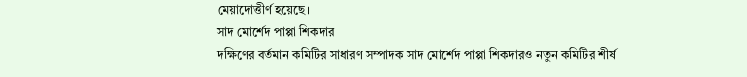মেয়াদোত্তীর্ণ হয়েছে।
সাদ মোর্শেদ পাপ্পা শিকদার
দক্ষিণের বর্তমান কমিটির সাধারণ সম্পাদক সাদ মোর্শেদ পাপ্পা শিকদারও নতুন কমিটির শীর্ষ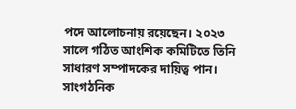পদে আলোচনায় রয়েছেন। ২০২৩ সালে গঠিত আংশিক কমিটিতে তিনি সাধারণ সম্পাদকের দায়িত্ব পান। সাংগঠনিক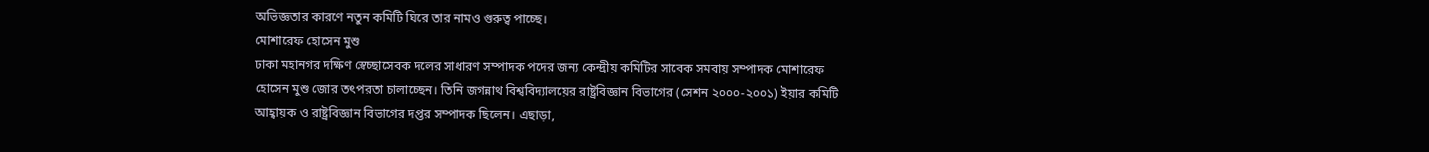অভিজ্ঞতার কারণে নতুন কমিটি ঘিরে তার নামও গুরুত্ব পাচ্ছে।
মোশারেফ হোসেন মুশু
ঢাকা মহানগর দক্ষিণ স্বেচ্ছাসেবক দলের সাধারণ সম্পাদক পদের জন্য কেন্দ্রীয় কমিটির সাবেক সমবায় সম্পাদক মোশারেফ হোসেন মুশু জোর তৎপরতা চালাচ্ছেন। তিনি জগন্নাথ বিশ্ববিদ্যালয়ের রাষ্ট্রবিজ্ঞান বিভাগের (সেশন ২০০০-২০০১) ইয়ার কমিটি আহ্বায়ক ও রাষ্ট্রবিজ্ঞান বিভাগের দপ্তর সম্পাদক ছিলেন। এছাড়া,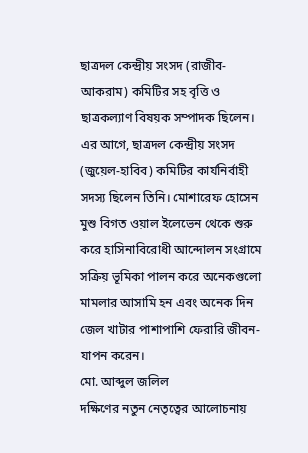ছাত্রদল কেন্দ্রীয় সংসদ (রাজীব-আকরাম) কমিটির সহ বৃত্তি ও ছাত্রকল্যাণ বিষয়ক সম্পাদক ছিলেন। এর আগে, ছাত্রদল কেন্দ্রীয় সংসদ (জুয়েল-হাবিব) কমিটির কার্যনির্বাহী সদস্য ছিলেন তিনি। মোশারেফ হোসেন মুশু বিগত ওয়াল ইলেভেন থেকে শুরু করে হাসিনাবিরোধী আন্দোলন সংগ্রামে সক্রিয় ভূমিকা পালন করে অনেকগুলো মামলার আসামি হন এবং অনেক দিন জেল খাটার পাশাপাশি ফেরারি জীবন-যাপন করেন।
মো. আব্দুল জলিল
দক্ষিণের নতুন নেতৃত্বের আলোচনায়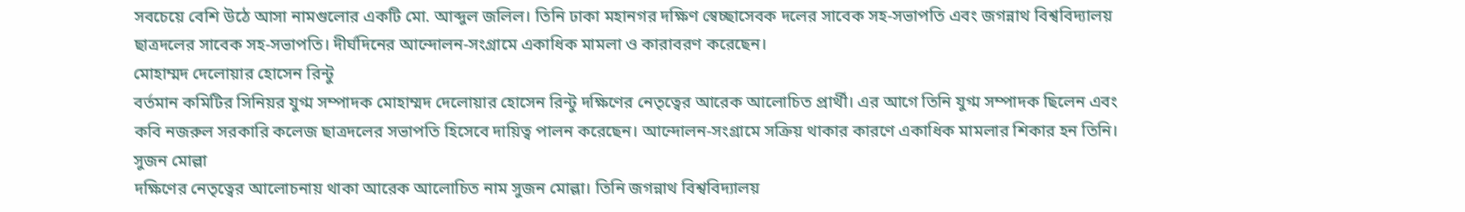সবচেয়ে বেশি উঠে আসা নামগুলোর একটি মো. আব্দুল জলিল। তিনি ঢাকা মহানগর দক্ষিণ স্বেচ্ছাসেবক দলের সাবেক সহ-সভাপতি এবং জগন্নাথ বিশ্ববিদ্যালয় ছাত্রদলের সাবেক সহ-সভাপতি। দীর্ঘদিনের আন্দোলন-সংগ্রামে একাধিক মামলা ও কারাবরণ করেছেন।
মোহাম্মদ দেলোয়ার হোসেন রিন্টু
বর্তমান কমিটির সিনিয়র যুগ্ম সম্পাদক মোহাম্মদ দেলোয়ার হোসেন রিন্টু দক্ষিণের নেতৃত্বের আরেক আলোচিত প্রার্থী। এর আগে তিনি যুগ্ম সম্পাদক ছিলেন এবং কবি নজরুল সরকারি কলেজ ছাত্রদলের সভাপতি হিসেবে দায়িত্ব পালন করেছেন। আন্দোলন-সংগ্রামে সক্রিয় থাকার কারণে একাধিক মামলার শিকার হন তিনি।
সুজন মোল্লা
দক্ষিণের নেতৃত্বের আলোচনায় থাকা আরেক আলোচিত নাম সুজন মোল্লা। তিনি জগন্নাথ বিশ্ববিদ্যালয়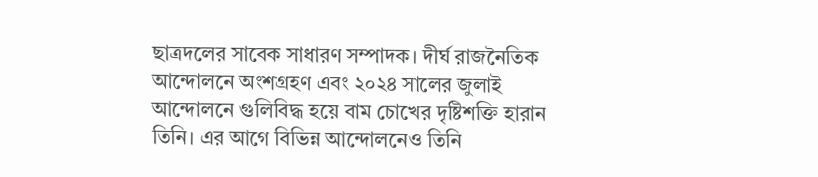ছাত্রদলের সাবেক সাধারণ সম্পাদক। দীর্ঘ রাজনৈতিক আন্দোলনে অংশগ্রহণ এবং ২০২৪ সালের জুলাই আন্দোলনে গুলিবিদ্ধ হয়ে বাম চোখের দৃষ্টিশক্তি হারান তিনি। এর আগে বিভিন্ন আন্দোলনেও তিনি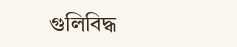গুলিবিদ্ধ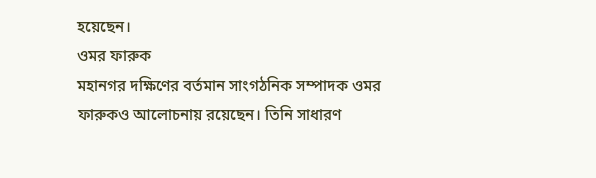হয়েছেন।
ওমর ফারুক
মহানগর দক্ষিণের বর্তমান সাংগঠনিক সম্পাদক ওমর ফারুকও আলোচনায় রয়েছেন। তিনি সাধারণ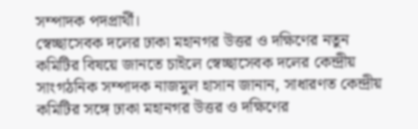সম্পাদক পদপ্রার্থী।
স্বেচ্ছাসেবক দলের ঢাকা মহানগর উত্তর ও দক্ষিণের নতুন কমিটির বিষয়ে জানতে চাইলে স্বেচ্ছাসেবক দলের কেন্দ্রীয় সাংগঠনিক সম্পাদক নাজমুল হাসান জানান, সাধারণত কেন্দ্রীয় কমিটির সঙ্গে ঢাকা মহানগর উত্তর ও দক্ষিণের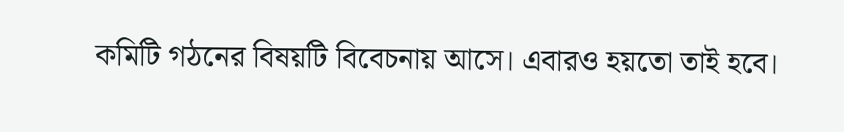কমিটি গঠনের বিষয়টি বিবেচনায় আসে। এবারও হয়তো তাই হবে।